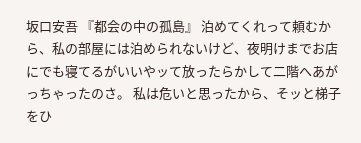坂口安吾 『都会の中の孤島』 泊めてくれって頼むから、私の部屋には泊められないけど、夜明けまでお店にでも寝てるがいいやッて放ったらかして二階へあがっちゃったのさ。 私は危いと思ったから、そッと梯子をひ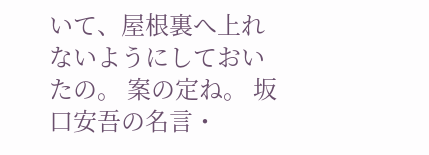いて、屋根裏へ上れないようにしておいたの。 案の定ね。 坂口安吾の名言・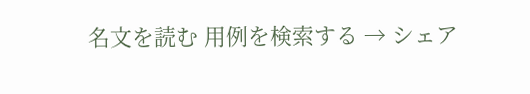名文を読む 用例を検索する → シェア